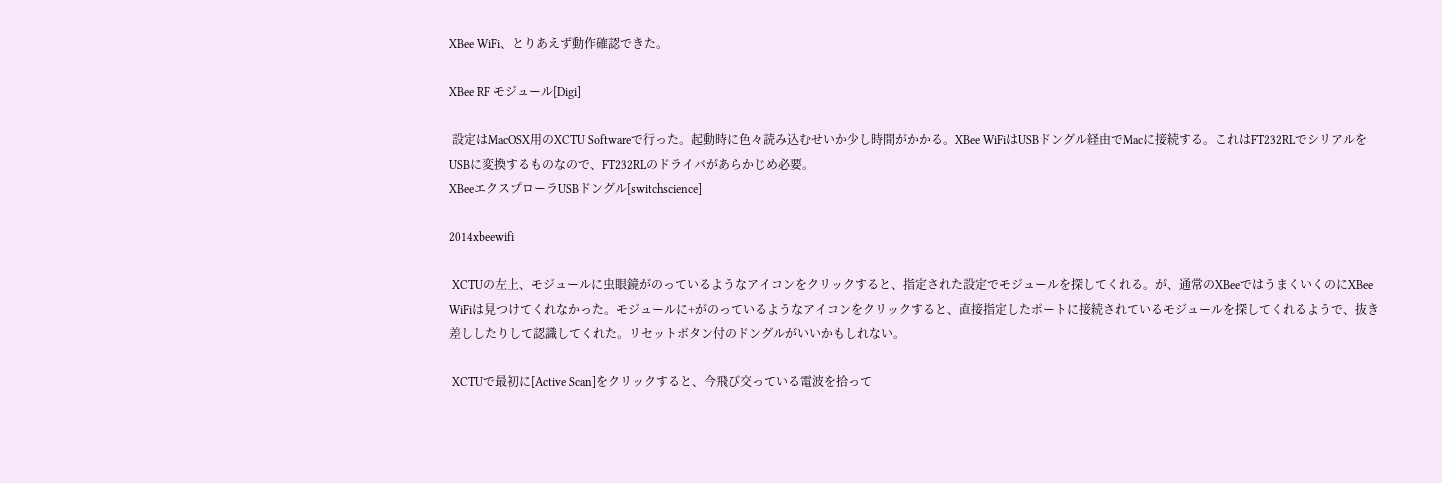XBee WiFi、とりあえず動作確認できた。

XBee RF モジュール[Digi]

 設定はMacOSX用のXCTU Softwareで行った。起動時に色々読み込むせいか少し時間がかかる。XBee WiFiはUSBドングル経由でMacに接続する。これはFT232RLでシリアルをUSBに変換するものなので、FT232RLのドライバがあらかじめ必要。
XBeeエクスプローラUSBドングル[switchscience]

2014xbeewifi

 XCTUの左上、モジュールに虫眼鏡がのっているようなアイコンをクリックすると、指定された設定でモジュールを探してくれる。が、通常のXBeeではうまくいくのにXBee WiFiは見つけてくれなかった。モジュールに+がのっているようなアイコンをクリックすると、直接指定したポートに接続されているモジュールを探してくれるようで、抜き差ししたりして認識してくれた。リセットボタン付のドングルがいいかもしれない。

 XCTUで最初に[Active Scan]をクリックすると、今飛び交っている電波を拾って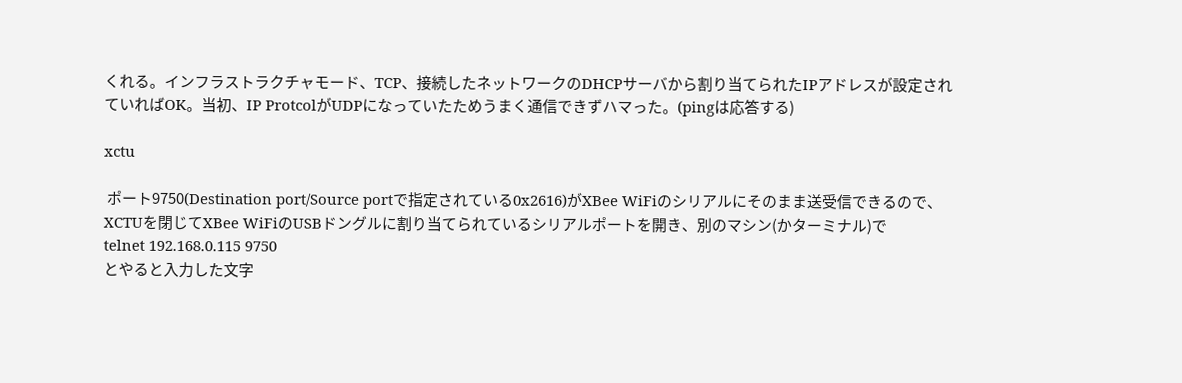くれる。インフラストラクチャモード、TCP、接続したネットワークのDHCPサーバから割り当てられたIPアドレスが設定されていればOK。当初、IP ProtcolがUDPになっていたためうまく通信できずハマった。(pingは応答する)

xctu

 ポート9750(Destination port/Source portで指定されている0x2616)がXBee WiFiのシリアルにそのまま送受信できるので、XCTUを閉じてXBee WiFiのUSBドングルに割り当てられているシリアルポートを開き、別のマシン(かターミナル)で
telnet 192.168.0.115 9750
とやると入力した文字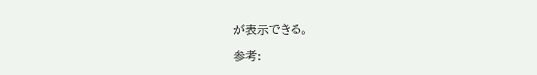が表示できる。

参考: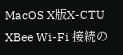MacOS X版X-CTU
XBee Wi-Fi 接続の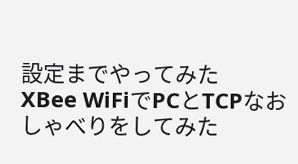設定までやってみた
XBee WiFiでPCとTCPなおしゃべりをしてみた